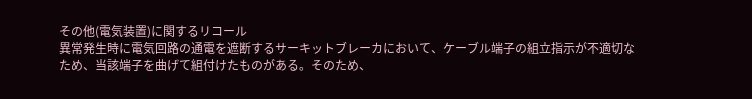その他(電気装置)に関するリコール
異常発生時に電気回路の通電を遮断するサーキットブレーカにおいて、ケーブル端子の組立指示が不適切なため、当該端子を曲げて組付けたものがある。そのため、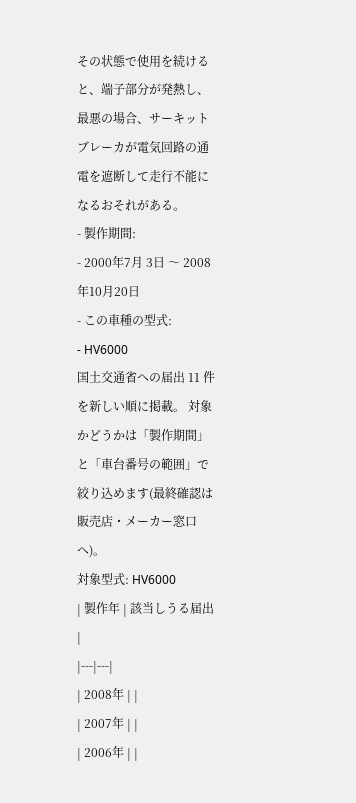その状態で使用を続けると、端子部分が発熱し、最悪の場合、サーキットブレーカが電気回路の通電を遮断して走行不能になるおそれがある。
- 製作期間:
- 2000年7月 3日 〜 2008年10月20日
- この車種の型式:
- HV6000
国土交通省への届出 11 件を新しい順に掲載。 対象かどうかは「製作期間」と「車台番号の範囲」で絞り込めます(最終確認は販売店・メーカー窓口へ)。
対象型式: HV6000
| 製作年 | 該当しうる届出 |
|---|---|
| 2008年 | |
| 2007年 | |
| 2006年 | |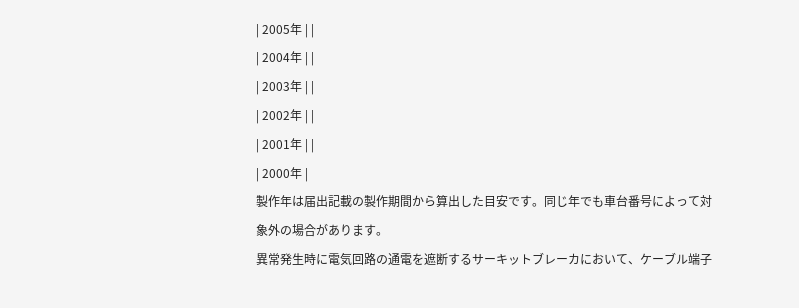| 2005年 | |
| 2004年 | |
| 2003年 | |
| 2002年 | |
| 2001年 | |
| 2000年 |
製作年は届出記載の製作期間から算出した目安です。同じ年でも車台番号によって対象外の場合があります。
異常発生時に電気回路の通電を遮断するサーキットブレーカにおいて、ケーブル端子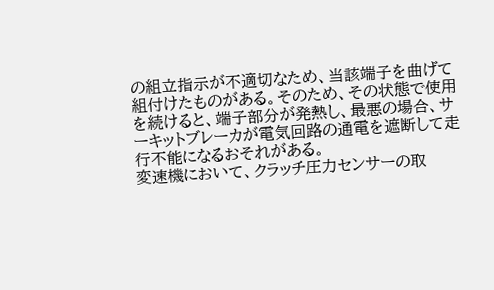の組立指示が不適切なため、当該端子を曲げて組付けたものがある。そのため、その状態で使用を続けると、端子部分が発熱し、最悪の場合、サーキットブレーカが電気回路の通電を遮断して走行不能になるおそれがある。
変速機において、クラッチ圧力センサーの取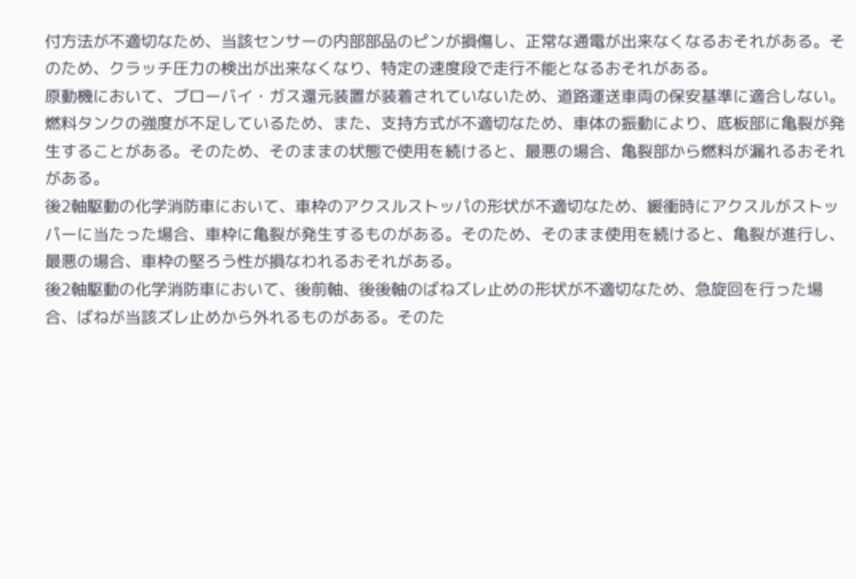付方法が不適切なため、当該センサーの内部部品のピンが損傷し、正常な通電が出来なくなるおそれがある。そのため、クラッチ圧力の検出が出来なくなり、特定の速度段で走行不能となるおそれがある。
原動機において、ブローバイ・ガス還元装置が装着されていないため、道路運送車両の保安基準に適合しない。
燃料タンクの強度が不足しているため、また、支持方式が不適切なため、車体の振動により、底板部に亀裂が発生することがある。そのため、そのままの状態で使用を続けると、最悪の場合、亀裂部から燃料が漏れるおそれがある。
後2軸駆動の化学消防車において、車枠のアクスルストッパの形状が不適切なため、緩衝時にアクスルがストッパーに当たった場合、車枠に亀裂が発生するものがある。そのため、そのまま使用を続けると、亀裂が進行し、最悪の場合、車枠の堅ろう性が損なわれるおそれがある。
後2軸駆動の化学消防車において、後前軸、後後軸のばねズレ止めの形状が不適切なため、急旋回を行った場合、ばねが当該ズレ止めから外れるものがある。そのた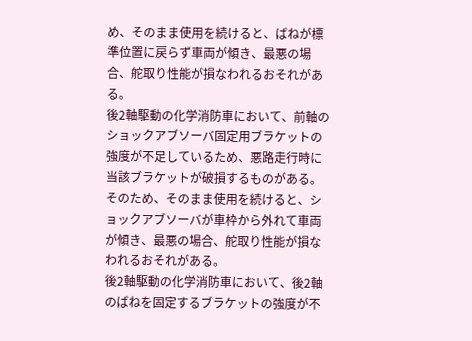め、そのまま使用を続けると、ばねが標準位置に戻らず車両が傾き、最悪の場合、舵取り性能が損なわれるおそれがある。
後2軸駆動の化学消防車において、前軸のショックアブソーバ固定用ブラケットの強度が不足しているため、悪路走行時に当該ブラケットが破損するものがある。そのため、そのまま使用を続けると、ショックアブソーバが車枠から外れて車両が傾き、最悪の場合、舵取り性能が損なわれるおそれがある。
後2軸駆動の化学消防車において、後2軸のばねを固定するブラケットの強度が不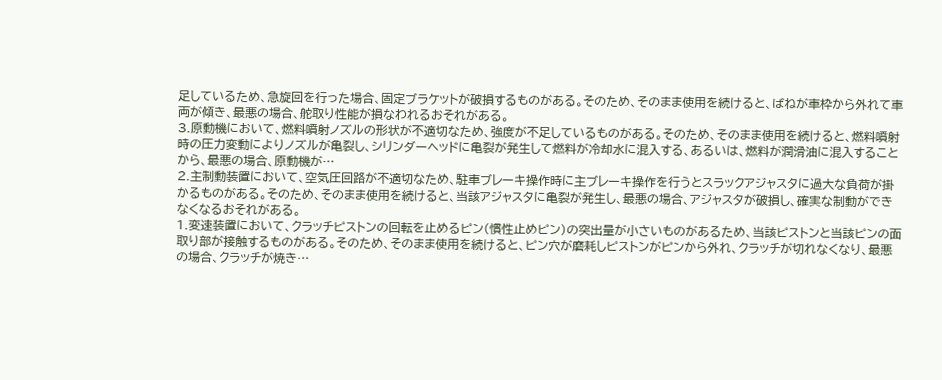足しているため、急旋回を行った場合、固定ブラケットが破損するものがある。そのため、そのまま使用を続けると、ばねが車枠から外れて車両が傾き、最悪の場合、舵取り性能が損なわれるおそれがある。
3.原動機において、燃料噴射ノズルの形状が不適切なため、強度が不足しているものがある。そのため、そのまま使用を続けると、燃料噴射時の圧力変動によりノズルが亀裂し、シリンダーヘッドに亀裂が発生して燃料が冷却水に混入する、あるいは、燃料が潤滑油に混入することから、最悪の場合、原動機が…
2.主制動装置において、空気圧回路が不適切なため、駐車ブレーキ操作時に主ブレーキ操作を行うとスラックアジャスタに過大な負荷が掛かるものがある。そのため、そのまま使用を続けると、当該アジャスタに亀裂が発生し、最悪の場合、アジャスタが破損し、確実な制動ができなくなるおそれがある。
1.変速装置において、クラッチピストンの回転を止めるピン(慣性止めピン)の突出量が小さいものがあるため、当該ピストンと当該ピンの面取り部が接触するものがある。そのため、そのまま使用を続けると、ピン穴が磨耗しピストンがピンから外れ、クラッチが切れなくなり、最悪の場合、クラッチが焼き…